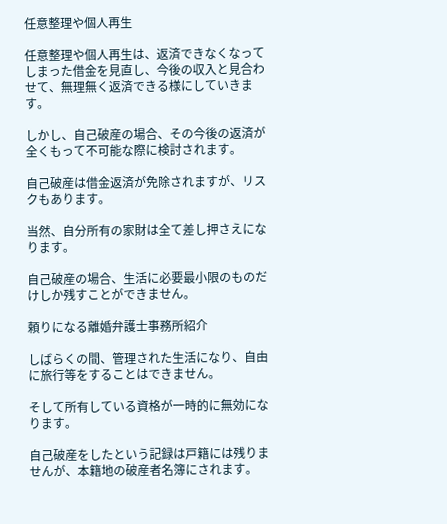任意整理や個人再生

任意整理や個人再生は、返済できなくなってしまった借金を見直し、今後の収入と見合わせて、無理無く返済できる様にしていきます。

しかし、自己破産の場合、その今後の返済が全くもって不可能な際に検討されます。

自己破産は借金返済が免除されますが、リスクもあります。

当然、自分所有の家財は全て差し押さえになります。

自己破産の場合、生活に必要最小限のものだけしか残すことができません。

頼りになる離婚弁護士事務所紹介

しばらくの間、管理された生活になり、自由に旅行等をすることはできません。

そして所有している資格が一時的に無効になります。

自己破産をしたという記録は戸籍には残りませんが、本籍地の破産者名簿にされます。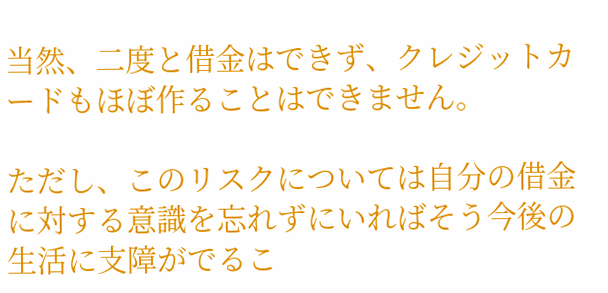当然、二度と借金はできず、クレジットカードもほぼ作ることはできません。

ただし、このリスクについては自分の借金に対する意識を忘れずにいればそう今後の生活に支障がでるこ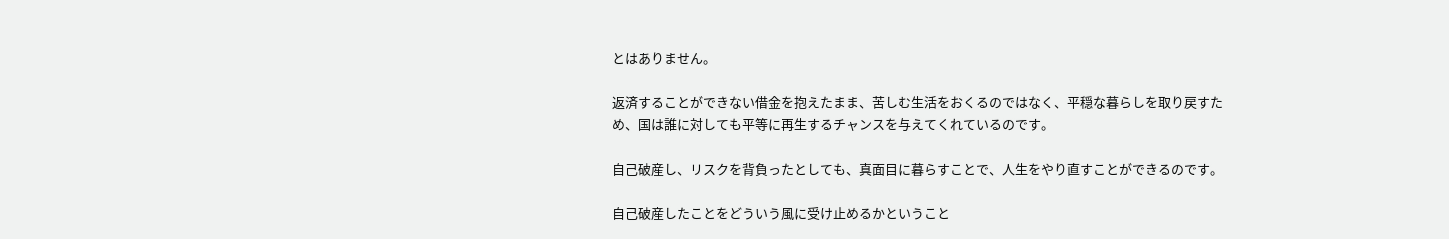とはありません。

返済することができない借金を抱えたまま、苦しむ生活をおくるのではなく、平穏な暮らしを取り戻すため、国は誰に対しても平等に再生するチャンスを与えてくれているのです。

自己破産し、リスクを背負ったとしても、真面目に暮らすことで、人生をやり直すことができるのです。

自己破産したことをどういう風に受け止めるかということ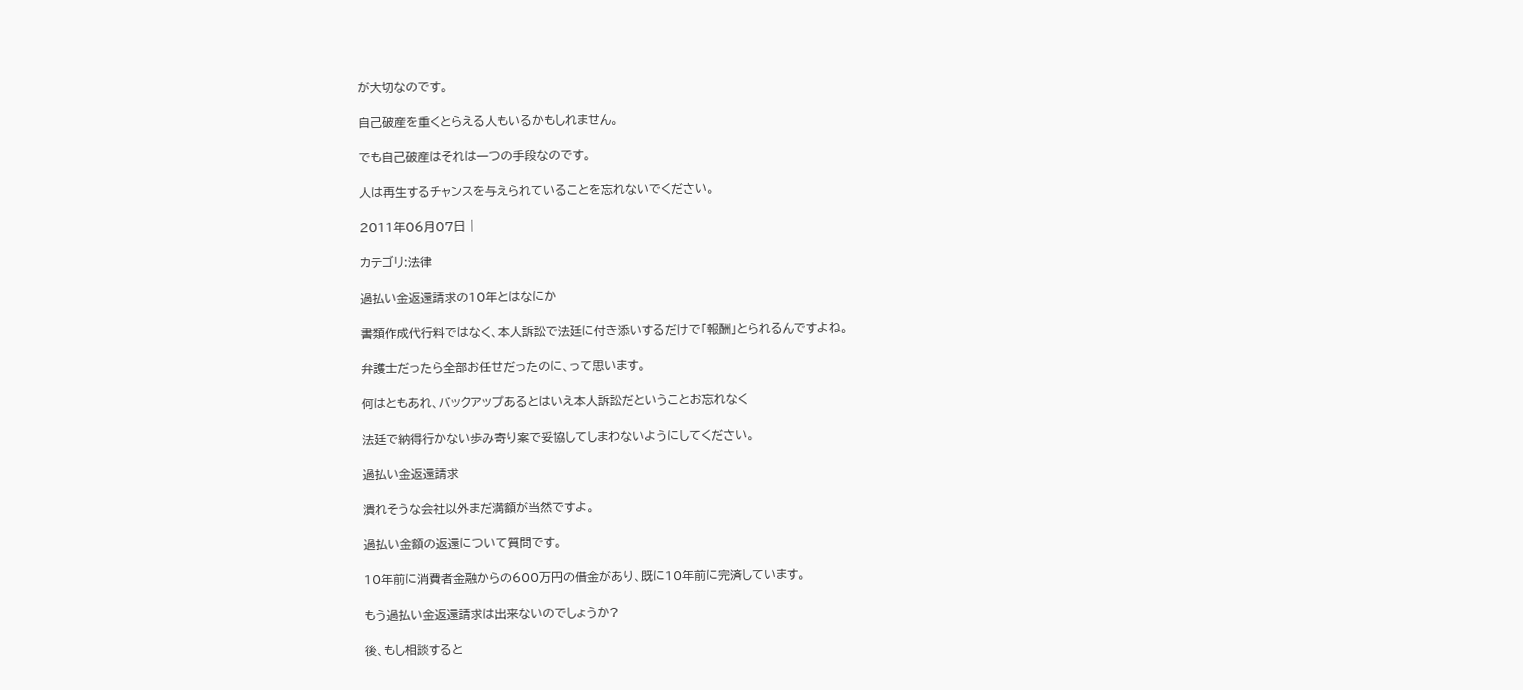が大切なのです。

自己破産を重くとらえる人もいるかもしれません。

でも自己破産はそれは一つの手段なのです。

人は再生するチャンスを与えられていることを忘れないでください。

2011年06月07日 |

カテゴリ:法律

過払い金返還請求の10年とはなにか

書類作成代行料ではなく、本人訴訟で法廷に付き添いするだけで「報酬」とられるんですよね。

弁護士だったら全部お任せだったのに、って思います。

何はともあれ、バックアップあるとはいえ本人訴訟だということお忘れなく

法廷で納得行かない歩み寄り案で妥協してしまわないようにしてください。

過払い金返還請求

潰れそうな会社以外まだ満額が当然ですよ。

過払い金額の返還について質問です。

10年前に消費者金融からの600万円の借金があり、既に10年前に完済しています。

もう過払い金返還請求は出来ないのでしょうか?

後、もし相談すると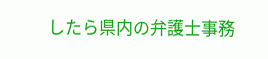したら県内の弁護士事務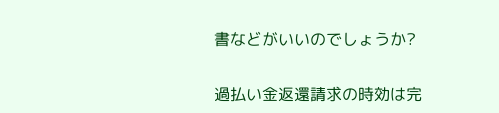書などがいいのでしょうか?

過払い金返還請求の時効は完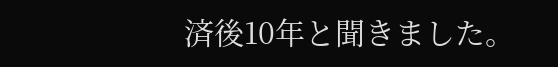済後10年と聞きました。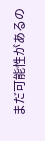まだ可能性があるの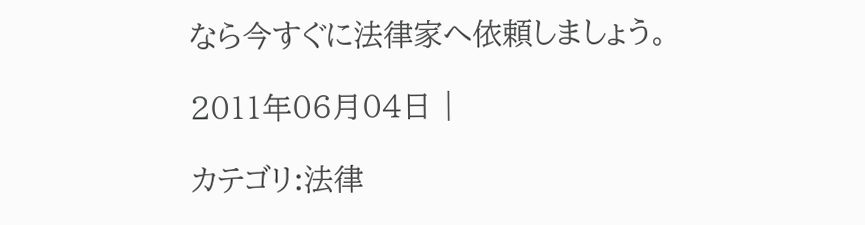なら今すぐに法律家へ依頼しましょう。

2011年06月04日 |

カテゴリ:法律